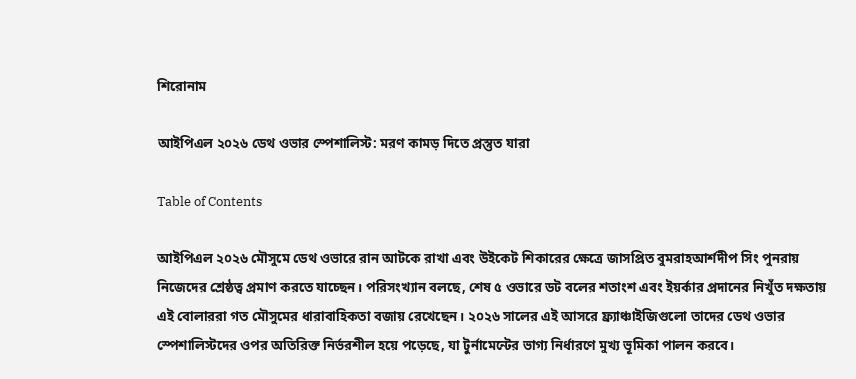শিরোনাম

আইপিএল ২০২৬ ডেথ ওভার স্পেশালিস্ট: মরণ কামড় দিতে প্রস্তুত যারা

Table of Contents

আইপিএল ২০২৬ মৌসুমে ডেথ ওভারে রান আটকে রাখা এবং উইকেট শিকারের ক্ষেত্রে জাসপ্রিত বুমরাহআর্শদীপ সিং পুনরায় নিজেদের শ্রেষ্ঠত্ব প্রমাণ করতে যাচ্ছেন। পরিসংখ্যান বলছে, শেষ ৫ ওভারে ডট বলের শতাংশ এবং ইয়র্কার প্রদানের নিখুঁত দক্ষতায় এই বোলাররা গত মৌসুমের ধারাবাহিকতা বজায় রেখেছেন। ২০২৬ সালের এই আসরে ফ্র্যাঞ্চাইজিগুলো তাদের ডেথ ওভার স্পেশালিস্টদের ওপর অতিরিক্ত নির্ভরশীল হয়ে পড়েছে, যা টুর্নামেন্টের ভাগ্য নির্ধারণে মুখ্য ভূমিকা পালন করবে।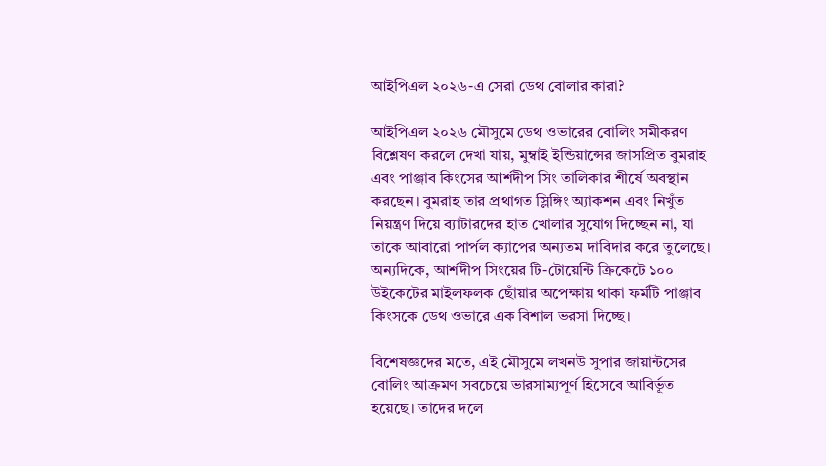আইপিএল ২০২৬-এ সেরা ডেথ বোলার কারা?

আইপিএল ২০২৬ মৌসুমে ডেথ ওভারের বোলিং সমীকরণ বিশ্লেষণ করলে দেখা যায়, মুম্বাই ইন্ডিয়ান্সের জাসপ্রিত বুমরাহ এবং পাঞ্জাব কিংসের আর্শদীপ সিং তালিকার শীর্ষে অবস্থান করছেন। বুমরাহ তার প্রথাগত স্লিঙ্গিং অ্যাকশন এবং নিখুঁত নিয়ন্ত্রণ দিয়ে ব্যাটারদের হাত খোলার সুযোগ দিচ্ছেন না, যা তাকে আবারো পার্পল ক্যাপের অন্যতম দাবিদার করে তুলেছে। অন্যদিকে, আর্শদীপ সিংয়ের টি-টোয়েন্টি ক্রিকেটে ১০০ উইকেটের মাইলফলক ছোঁয়ার অপেক্ষায় থাকা ফর্মটি পাঞ্জাব কিংসকে ডেথ ওভারে এক বিশাল ভরসা দিচ্ছে।

বিশেষজ্ঞদের মতে, এই মৌসুমে লখনউ সুপার জায়ান্টসের বোলিং আক্রমণ সবচেয়ে ভারসাম্যপূর্ণ হিসেবে আবির্ভূত হয়েছে। তাদের দলে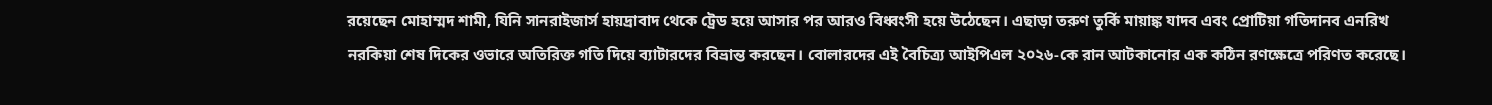রয়েছেন মোহাম্মদ শামী, যিনি সানরাইজার্স হায়দ্রাবাদ থেকে ট্রেড হয়ে আসার পর আরও বিধ্বংসী হয়ে উঠেছেন। এছাড়া তরুণ তুর্কি মায়াঙ্ক যাদব এবং প্রোটিয়া গতিদানব এনরিখ নরকিয়া শেষ দিকের ওভারে অতিরিক্ত গতি দিয়ে ব্যাটারদের বিভ্রান্ত করছেন। বোলারদের এই বৈচিত্র্য আইপিএল ২০২৬-কে রান আটকানোর এক কঠিন রণক্ষেত্রে পরিণত করেছে।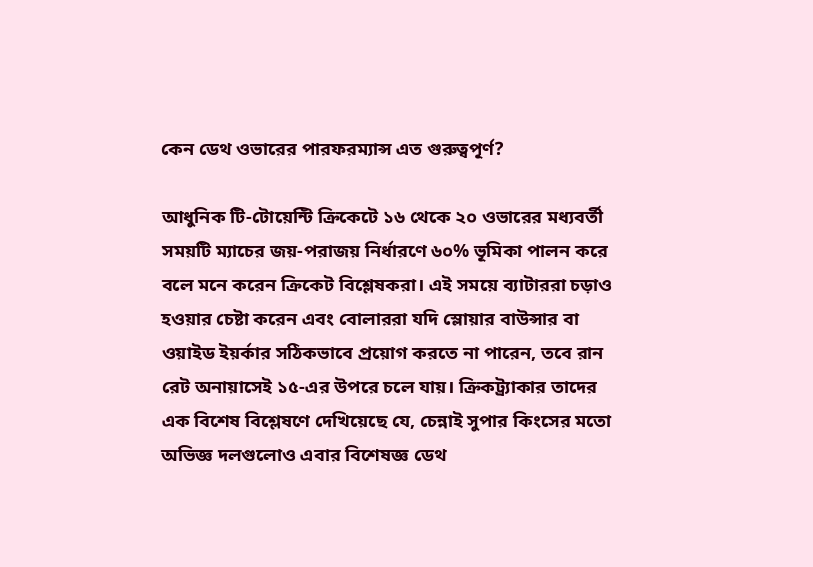কেন ডেথ ওভারের পারফরম্যান্স এত গুরুত্বপূর্ণ?

আধুনিক টি-টোয়েন্টি ক্রিকেটে ১৬ থেকে ২০ ওভারের মধ্যবর্তী সময়টি ম্যাচের জয়-পরাজয় নির্ধারণে ৬০% ভূমিকা পালন করে বলে মনে করেন ক্রিকেট বিশ্লেষকরা। এই সময়ে ব্যাটাররা চড়াও হওয়ার চেষ্টা করেন এবং বোলাররা যদি স্লোয়ার বাউন্সার বা ওয়াইড ইয়র্কার সঠিকভাবে প্রয়োগ করতে না পারেন, তবে রান রেট অনায়াসেই ১৫-এর উপরে চলে যায়। ক্রিকট্র্যাকার তাদের এক বিশেষ বিশ্লেষণে দেখিয়েছে যে, চেন্নাই সুপার কিংসের মতো অভিজ্ঞ দলগুলোও এবার বিশেষজ্ঞ ডেথ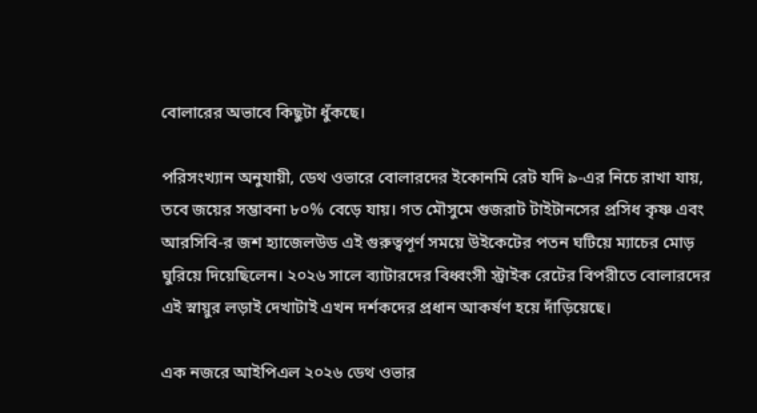বোলারের অভাবে কিছুটা ধুঁকছে।

পরিসংখ্যান অনুযায়ী, ডেথ ওভারে বোলারদের ইকোনমি রেট যদি ৯-এর নিচে রাখা যায়, তবে জয়ের সম্ভাবনা ৮০% বেড়ে যায়। গত মৌসুমে গুজরাট টাইটানসের প্রসিধ কৃষ্ণ এবং আরসিবি-র জশ হ্যাজেলউড এই গুরুত্বপূর্ণ সময়ে উইকেটের পতন ঘটিয়ে ম্যাচের মোড় ঘুরিয়ে দিয়েছিলেন। ২০২৬ সালে ব্যাটারদের বিধ্বংসী স্ট্রাইক রেটের বিপরীতে বোলারদের এই স্নায়ুর লড়াই দেখাটাই এখন দর্শকদের প্রধান আকর্ষণ হয়ে দাঁড়িয়েছে।

এক নজরে আইপিএল ২০২৬ ডেথ ওভার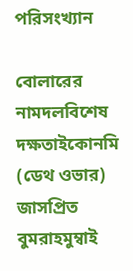পরিসংখ্যান

বোলারের নামদলবিশেষ দক্ষতাইকোনমি (ডেথ ওভার)
জাসপ্রিত বুমরাহমুম্বাই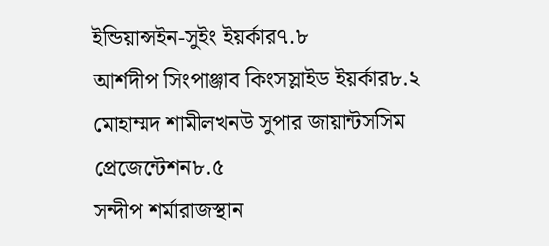ইন্ডিয়ান্সইন-সুইং ইয়র্কার৭.৮
আর্শদীপ সিংপাঞ্জাব কিংসস্লাইড ইয়র্কার৮.২
মোহাম্মদ শামীলখনউ সুপার জায়ান্টসসিম প্রেজেন্টেশন৮.৫
সন্দীপ শর্মারাজস্থান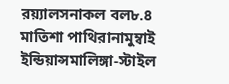রয়্যালসনাকল বল৮.৪
মাতিশা পাথিরানামুম্বাই ইন্ডিয়ান্সমালিঙ্গা-স্টাইল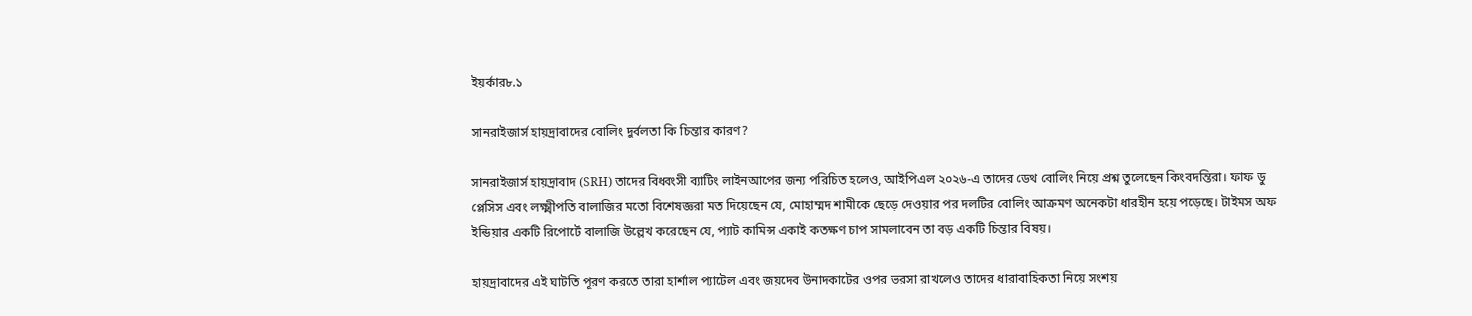ইয়র্কার৮.১

সানরাইজার্স হায়দ্রাবাদের বোলিং দুর্বলতা কি চিন্তার কারণ?

সানরাইজার্স হায়দ্রাবাদ (SRH) তাদের বিধ্বংসী ব্যাটিং লাইনআপের জন্য পরিচিত হলেও, আইপিএল ২০২৬-এ তাদের ডেথ বোলিং নিয়ে প্রশ্ন তুলেছেন কিংবদন্তিরা। ফাফ ডু প্লেসিস এবং লক্ষ্মীপতি বালাজির মতো বিশেষজ্ঞরা মত দিয়েছেন যে, মোহাম্মদ শামীকে ছেড়ে দেওয়ার পর দলটির বোলিং আক্রমণ অনেকটা ধারহীন হয়ে পড়েছে। টাইমস অফ ইন্ডিয়ার একটি রিপোর্টে বালাজি উল্লেখ করেছেন যে, প্যাট কামিন্স একাই কতক্ষণ চাপ সামলাবেন তা বড় একটি চিন্তার বিষয়।

হায়দ্রাবাদের এই ঘাটতি পূরণ করতে তারা হার্শাল প্যাটেল এবং জয়দেব উনাদকাটের ওপর ভরসা রাখলেও তাদের ধারাবাহিকতা নিয়ে সংশয়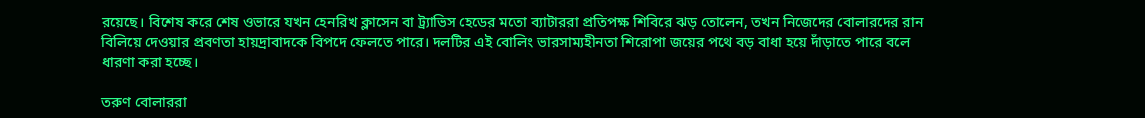রয়েছে। বিশেষ করে শেষ ওভারে যখন হেনরিখ ক্লাসেন বা ট্র্যাভিস হেডের মতো ব্যাটাররা প্রতিপক্ষ শিবিরে ঝড় তোলেন, তখন নিজেদের বোলারদের রান বিলিয়ে দেওয়ার প্রবণতা হায়দ্রাবাদকে বিপদে ফেলতে পারে। দলটির এই বোলিং ভারসাম্যহীনতা শিরোপা জয়ের পথে বড় বাধা হয়ে দাঁড়াতে পারে বলে ধারণা করা হচ্ছে।

তরুণ বোলাররা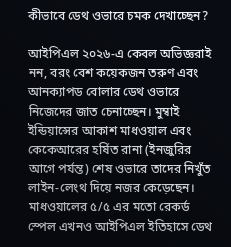কীভাবে ডেথ ওভারে চমক দেখাচ্ছেন?

আইপিএল ২০২৬-এ কেবল অভিজ্ঞরাই নন, বরং বেশ কয়েকজন তরুণ এবং আনক্যাপড বোলার ডেথ ওভারে নিজেদের জাত চেনাচ্ছেন। মুম্বাই ইন্ডিয়ান্সের আকাশ মাধওয়াল এবং কেকেআরের হর্ষিত রানা (ইনজুরির আগে পর্যন্ত) শেষ ওভারে তাদের নিখুঁত লাইন-লেংথ দিয়ে নজর কেড়েছেন। মাধওয়ালের ৫/৫ এর মতো রেকর্ড স্পেল এখনও আইপিএল ইতিহাসে ডেথ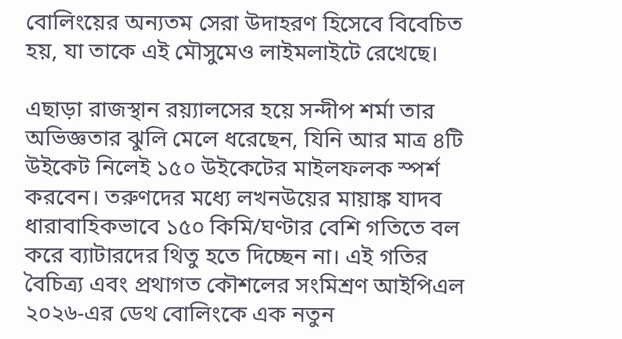বোলিংয়ের অন্যতম সেরা উদাহরণ হিসেবে বিবেচিত হয়, যা তাকে এই মৌসুমেও লাইমলাইটে রেখেছে।

এছাড়া রাজস্থান রয়্যালসের হয়ে সন্দীপ শর্মা তার অভিজ্ঞতার ঝুলি মেলে ধরেছেন, যিনি আর মাত্র ৪টি উইকেট নিলেই ১৫০ উইকেটের মাইলফলক স্পর্শ করবেন। তরুণদের মধ্যে লখনউয়ের মায়াঙ্ক যাদব ধারাবাহিকভাবে ১৫০ কিমি/ঘণ্টার বেশি গতিতে বল করে ব্যাটারদের থিতু হতে দিচ্ছেন না। এই গতির বৈচিত্র্য এবং প্রথাগত কৌশলের সংমিশ্রণ আইপিএল ২০২৬-এর ডেথ বোলিংকে এক নতুন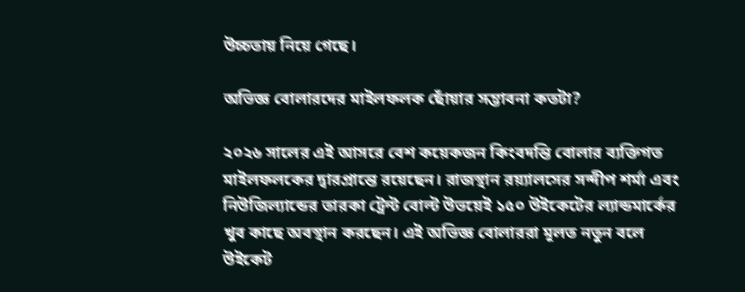উচ্চতায় নিয়ে গেছে।

অভিজ্ঞ বোলারদের মাইলফলক ছোঁয়ার সম্ভাবনা কতটা?

২০২৬ সালের এই আসরে বেশ কয়েকজন কিংবদন্তি বোলার ব্যক্তিগত মাইলফলকের দ্বারপ্রান্তে রয়েছেন। রাজস্থান রয়্যালসের সন্দীপ শর্মা এবং নিউজিল্যান্ডের তারকা ট্রেন্ট বোল্ট উভয়েই ১৫০ উইকেটের ল্যান্ডমার্কের খুব কাছে অবস্থান করছেন। এই অভিজ্ঞ বোলাররা মূলত নতুন বলে উইকেট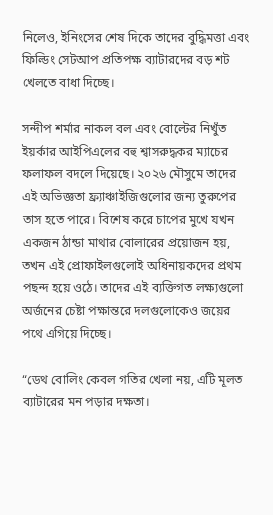নিলেও, ইনিংসের শেষ দিকে তাদের বুদ্ধিমত্তা এবং ফিল্ডিং সেটআপ প্রতিপক্ষ ব্যাটারদের বড় শট খেলতে বাধা দিচ্ছে।

সন্দীপ শর্মার নাকল বল এবং বোল্টের নিখুঁত ইয়র্কার আইপিএলের বহু শ্বাসরুদ্ধকর ম্যাচের ফলাফল বদলে দিয়েছে। ২০২৬ মৌসুমে তাদের এই অভিজ্ঞতা ফ্র্যাঞ্চাইজিগুলোর জন্য তুরুপের তাস হতে পারে। বিশেষ করে চাপের মুখে যখন একজন ঠান্ডা মাথার বোলারের প্রয়োজন হয়, তখন এই প্রোফাইলগুলোই অধিনায়কদের প্রথম পছন্দ হয়ে ওঠে। তাদের এই ব্যক্তিগত লক্ষ্যগুলো অর্জনের চেষ্টা পক্ষান্তরে দলগুলোকেও জয়ের পথে এগিয়ে দিচ্ছে।

“ডেথ বোলিং কেবল গতির খেলা নয়, এটি মূলত ব্যাটারের মন পড়ার দক্ষতা।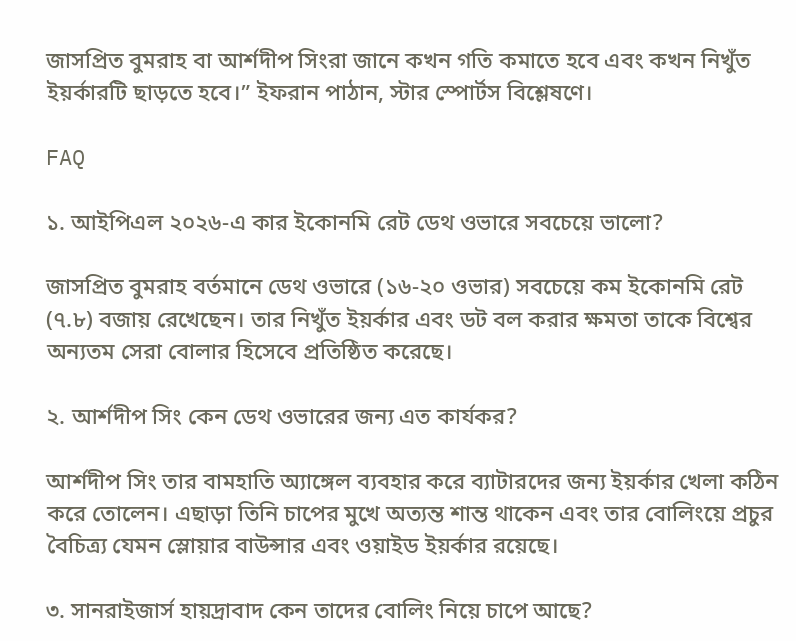জাসপ্রিত বুমরাহ বা আর্শদীপ সিংরা জানে কখন গতি কমাতে হবে এবং কখন নিখুঁত ইয়র্কারটি ছাড়তে হবে।” ইফরান পাঠান, স্টার স্পোর্টস বিশ্লেষণে।

FAQ

১. আইপিএল ২০২৬-এ কার ইকোনমি রেট ডেথ ওভারে সবচেয়ে ভালো?

জাসপ্রিত বুমরাহ বর্তমানে ডেথ ওভারে (১৬-২০ ওভার) সবচেয়ে কম ইকোনমি রেট (৭.৮) বজায় রেখেছেন। তার নিখুঁত ইয়র্কার এবং ডট বল করার ক্ষমতা তাকে বিশ্বের অন্যতম সেরা বোলার হিসেবে প্রতিষ্ঠিত করেছে।

২. আর্শদীপ সিং কেন ডেথ ওভারের জন্য এত কার্যকর?

আর্শদীপ সিং তার বামহাতি অ্যাঙ্গেল ব্যবহার করে ব্যাটারদের জন্য ইয়র্কার খেলা কঠিন করে তোলেন। এছাড়া তিনি চাপের মুখে অত্যন্ত শান্ত থাকেন এবং তার বোলিংয়ে প্রচুর বৈচিত্র্য যেমন স্লোয়ার বাউন্সার এবং ওয়াইড ইয়র্কার রয়েছে।

৩. সানরাইজার্স হায়দ্রাবাদ কেন তাদের বোলিং নিয়ে চাপে আছে?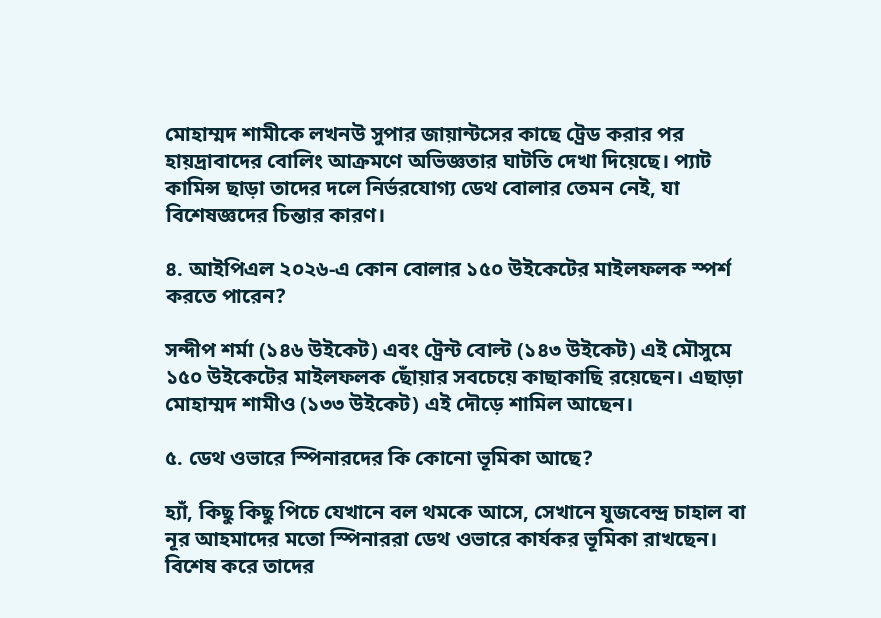মোহাম্মদ শামীকে লখনউ সুপার জায়ান্টসের কাছে ট্রেড করার পর হায়দ্রাবাদের বোলিং আক্রমণে অভিজ্ঞতার ঘাটতি দেখা দিয়েছে। প্যাট কামিন্স ছাড়া তাদের দলে নির্ভরযোগ্য ডেথ বোলার তেমন নেই, যা বিশেষজ্ঞদের চিন্তার কারণ।

৪. আইপিএল ২০২৬-এ কোন বোলার ১৫০ উইকেটের মাইলফলক স্পর্শ করতে পারেন?

সন্দীপ শর্মা (১৪৬ উইকেট) এবং ট্রেন্ট বোল্ট (১৪৩ উইকেট) এই মৌসুমে ১৫০ উইকেটের মাইলফলক ছোঁয়ার সবচেয়ে কাছাকাছি রয়েছেন। এছাড়া মোহাম্মদ শামীও (১৩৩ উইকেট) এই দৌড়ে শামিল আছেন।

৫. ডেথ ওভারে স্পিনারদের কি কোনো ভূমিকা আছে?

হ্যাঁ, কিছু কিছু পিচে যেখানে বল থমকে আসে, সেখানে যুজবেন্দ্র চাহাল বা নূর আহমাদের মতো স্পিনাররা ডেথ ওভারে কার্যকর ভূমিকা রাখছেন। বিশেষ করে তাদের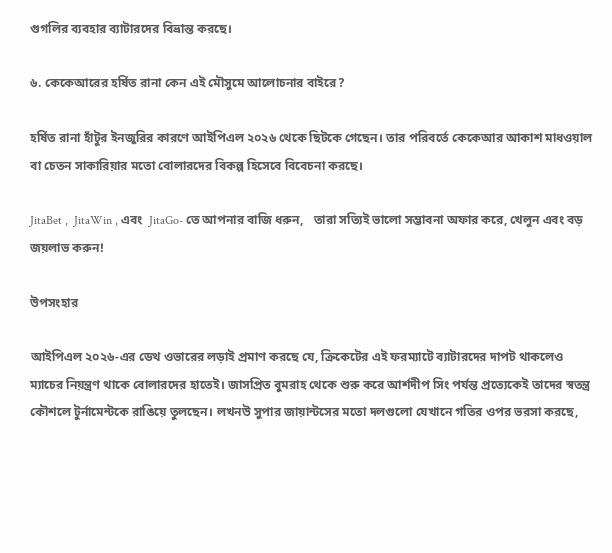গুগলির ব্যবহার ব্যাটারদের বিভ্রান্ত করছে।

৬. কেকেআরের হর্ষিত রানা কেন এই মৌসুমে আলোচনার বাইরে?

হর্ষিত রানা হাঁটুর ইনজুরির কারণে আইপিএল ২০২৬ থেকে ছিটকে গেছেন। তার পরিবর্তে কেকেআর আকাশ মাধওয়াল বা চেতন সাকারিয়ার মতো বোলারদের বিকল্প হিসেবে বিবেচনা করছে।

JitaBet ,  JitaWin , এবং  JitaGo- তে আপনার বাজি ধরুন,   তারা সত্যিই ভালো সম্ভাবনা অফার করে, খেলুন এবং বড় জয়লাভ করুন!

উপসংহার

আইপিএল ২০২৬-এর ডেথ ওভারের লড়াই প্রমাণ করছে যে, ক্রিকেটের এই ফরম্যাটে ব্যাটারদের দাপট থাকলেও ম্যাচের নিয়ন্ত্রণ থাকে বোলারদের হাতেই। জাসপ্রিত বুমরাহ থেকে শুরু করে আর্শদীপ সিং পর্যন্ত প্রত্যেকেই তাদের স্বতন্ত্র কৌশলে টুর্নামেন্টকে রাঙিয়ে তুলছেন। লখনউ সুপার জায়ান্টসের মতো দলগুলো যেখানে গতির ওপর ভরসা করছে,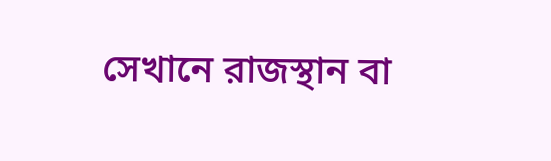সেখানে রাজস্থান বা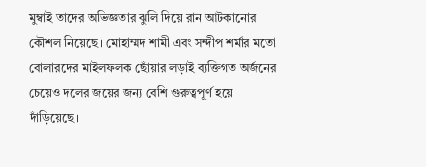মুম্বাই তাদের অভিজ্ঞতার ঝুলি দিয়ে রান আটকানোর কৌশল নিয়েছে। মোহাম্মদ শামী এবং সন্দীপ শর্মার মতো বোলারদের মাইলফলক ছোঁয়ার লড়াই ব্যক্তিগত অর্জনের চেয়েও দলের জয়ের জন্য বেশি গুরুত্বপূর্ণ হয়ে দাঁড়িয়েছে।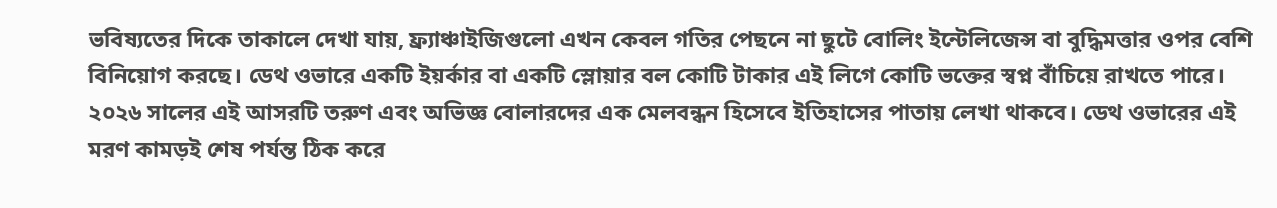ভবিষ্যতের দিকে তাকালে দেখা যায়, ফ্র্যাঞ্চাইজিগুলো এখন কেবল গতির পেছনে না ছুটে বোলিং ইন্টেলিজেন্স বা বুদ্ধিমত্তার ওপর বেশি বিনিয়োগ করছে। ডেথ ওভারে একটি ইয়র্কার বা একটি স্লোয়ার বল কোটি টাকার এই লিগে কোটি ভক্তের স্বপ্ন বাঁচিয়ে রাখতে পারে। ২০২৬ সালের এই আসরটি তরুণ এবং অভিজ্ঞ বোলারদের এক মেলবন্ধন হিসেবে ইতিহাসের পাতায় লেখা থাকবে। ডেথ ওভারের এই মরণ কামড়ই শেষ পর্যন্ত ঠিক করে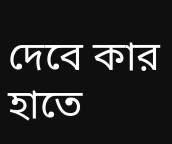দেবে কার হাতে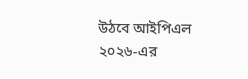উঠবে আইপিএল ২০২৬-এর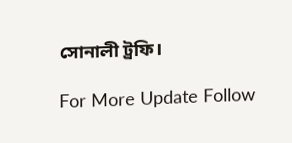সোনালী ট্রফি।

For More Update Follow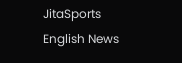JitaSports English News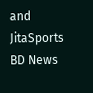and JitaSports BD News